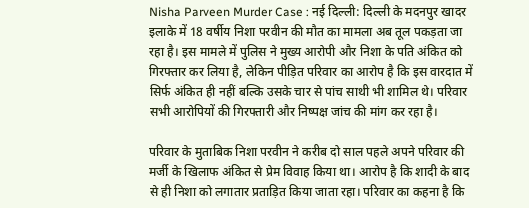Nisha Parveen Murder Case : नई दिल्ली: दिल्ली के मदनपुर खादर इलाके में 18 वर्षीय निशा परवीन की मौत का मामला अब तूल पकड़ता जा रहा है। इस मामले में पुलिस ने मुख्य आरोपी और निशा के पति अंकित को गिरफ्तार कर लिया है, लेकिन पीड़ित परिवार का आरोप है कि इस वारदात में सिर्फ अंकित ही नहीं बल्कि उसके चार से पांच साथी भी शामिल थे। परिवार सभी आरोपियों की गिरफ्तारी और निष्पक्ष जांच की मांग कर रहा है।

परिवार के मुताबिक निशा परवीन ने करीब दो साल पहले अपने परिवार की मर्जी के खिलाफ अंकित से प्रेम विवाह किया था। आरोप है कि शादी के बाद से ही निशा को लगातार प्रताड़ित किया जाता रहा। परिवार का कहना है कि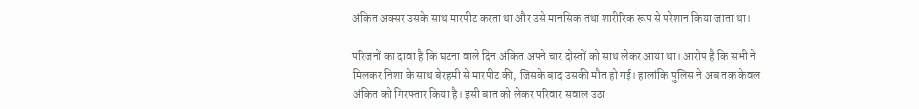अंकित अक्सर उसके साथ मारपीट करता था और उसे मानसिक तथा शारीरिक रूप से परेशान किया जाता था।

परिजनों का दावा है कि घटना वाले दिन अंकित अपने चार दोस्तों को साथ लेकर आया था। आरोप है कि सभी ने मिलकर निशा के साथ बेरहमी से मारपीट की, जिसके बाद उसकी मौत हो गई। हालांकि पुलिस ने अब तक केवल अंकित को गिरफ्तार किया है। इसी बात को लेकर परिवार सवाल उठा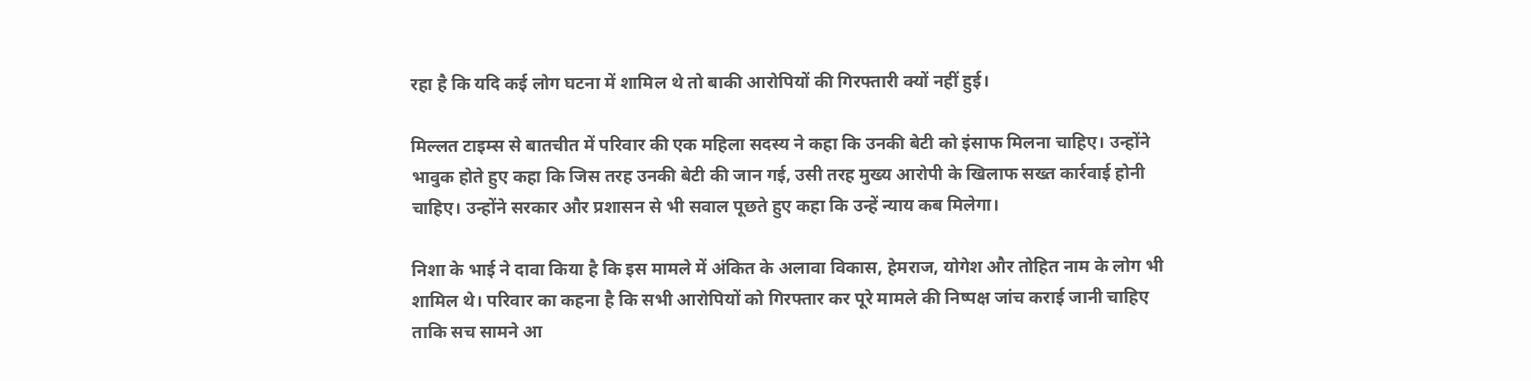रहा है कि यदि कई लोग घटना में शामिल थे तो बाकी आरोपियों की गिरफ्तारी क्यों नहीं हुई।

मिल्लत टाइम्स से बातचीत में परिवार की एक महिला सदस्य ने कहा कि उनकी बेटी को इंसाफ मिलना चाहिए। उन्होंने भावुक होते हुए कहा कि जिस तरह उनकी बेटी की जान गई, उसी तरह मुख्य आरोपी के खिलाफ सख्त कार्रवाई होनी चाहिए। उन्होंने सरकार और प्रशासन से भी सवाल पूछते हुए कहा कि उन्हें न्याय कब मिलेगा।

निशा के भाई ने दावा किया है कि इस मामले में अंकित के अलावा विकास, हेमराज, योगेश और तोहित नाम के लोग भी शामिल थे। परिवार का कहना है कि सभी आरोपियों को गिरफ्तार कर पूरे मामले की निष्पक्ष जांच कराई जानी चाहिए ताकि सच सामने आ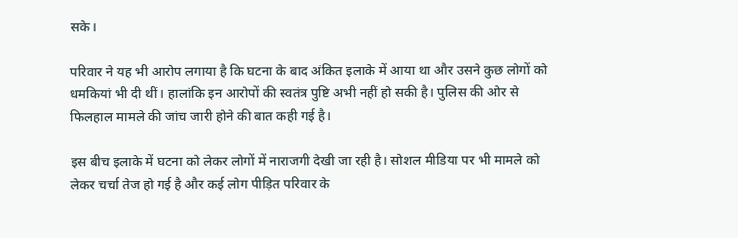सके।

परिवार ने यह भी आरोप लगाया है कि घटना के बाद अंकित इलाके में आया था और उसने कुछ लोगों को धमकियां भी दी थीं। हालांकि इन आरोपों की स्वतंत्र पुष्टि अभी नहीं हो सकी है। पुलिस की ओर से फिलहाल मामले की जांच जारी होने की बात कही गई है।

इस बीच इलाके में घटना को लेकर लोगों में नाराजगी देखी जा रही है। सोशल मीडिया पर भी मामले को लेकर चर्चा तेज हो गई है और कई लोग पीड़ित परिवार के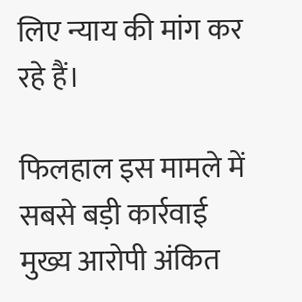लिए न्याय की मांग कर रहे हैं।

फिलहाल इस मामले में सबसे बड़ी कार्रवाई मुख्य आरोपी अंकित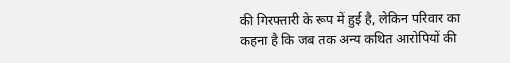की गिरफ्तारी के रूप में हुई है, लेकिन परिवार का कहना है कि जब तक अन्य कथित आरोपियों की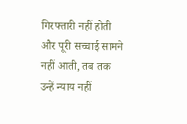गिरफ्तारी नहीं होती और पूरी सच्चाई सामने नहीं आती, तब तक उन्हें न्याय नहीं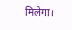मिलेगा।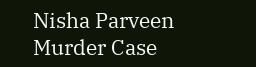Nisha Parveen Murder Case